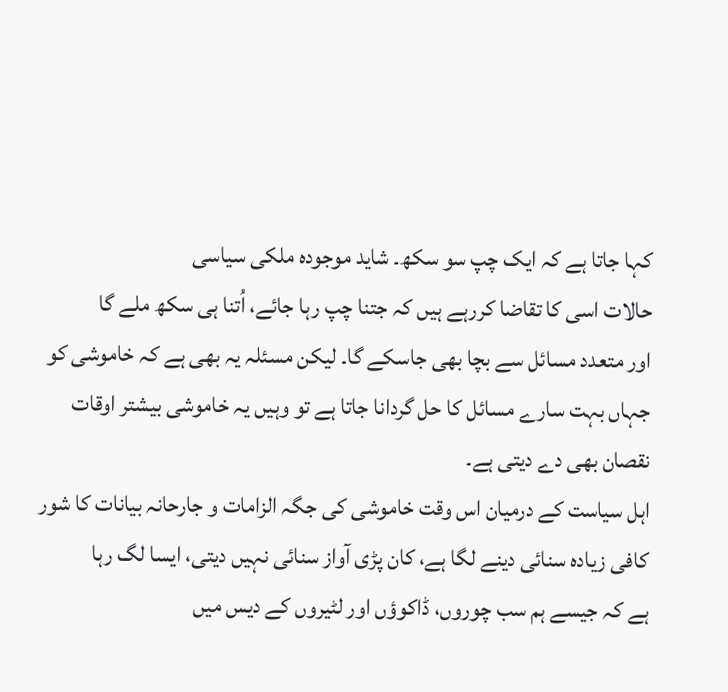کہا جاتا ہے کہ ایک چپ سو سکھ۔ شاید موجودہ ملکی سیاسی
حالات اسی کا تقاضا کررہے ہیں کہ جتنا چپ رہا جائے، اُتنا ہی سکھ ملے گا
اور متعدد مسائل سے بچا بھی جاسکے گا۔ لیکن مسئلہ یہ بھی ہے کہ خاموشی کو
جہاں بہت سارے مسائل کا حل گردانا جاتا ہے تو وہیں یہ خاموشی بیشتر اوقات
نقصان بھی دے دیتی ہے۔
اہل سیاست کے درمیان اس وقت خاموشی کی جگہ الزامات و جارحانہ بیانات کا شور
کافی زیادہ سنائی دینے لگا ہے، کان پڑی آواز سنائی نہیں دیتی، ایسا لگ رہا
ہے کہ جیسے ہم سب چوروں، ڈاکوؤں اور لٹیروں کے دیس میں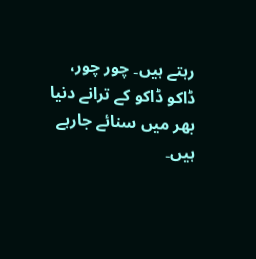رہتے ہیں۔ چور چور،
ڈاکو ڈاکو کے ترانے دنیا بھر میں سنائے جارہے ہیں۔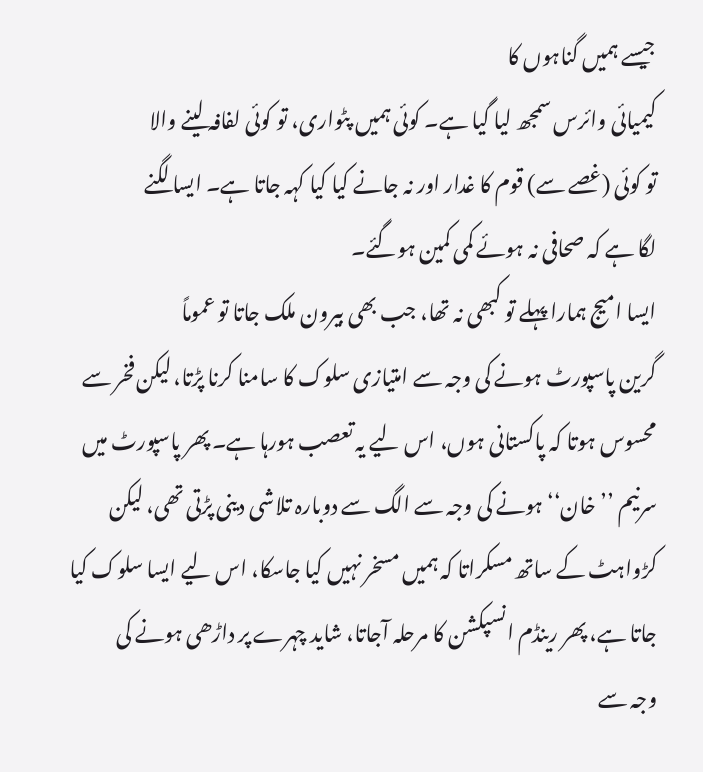جیسے ہمیں گناہوں کا
کیمیائی وائرس سمجھ لیا گیا ہے۔ کوئی ہمیں پٹواری، تو کوئی لفافہ لینے والا
تو کوئی (غصے سے) قوم کا غدار اور نہ جانے کیا کیا کہہ جاتا ہے۔ ایسا لگنے
لگا ہے کہ صحافی نہ ہوئے کمی کمین ہوگئے۔
ایسا امیج ہمارا پہلے تو کبھی نہ تھا، جب بھی بیرون ملک جاتا تو عموماً
گرین پاسپورٹ ہونے کی وجہ سے امتیازی سلوک کا سامنا کرنا پڑتا، لیکن فخر سے
محسوس ہوتا کہ پاکستانی ہوں، اس لیے یہ تعصب ہورہا ہے۔ پھر پاسپورٹ میں
سرنیم ’’خان‘‘ ہونے کی وجہ سے الگ سے دوبارہ تلاشی دینی پڑتی تھی، لیکن
کڑواہٹ کے ساتھ مسکراتا کہ ہمیں مسخر نہیں کیا جاسکا، اس لیے ایسا سلوک کیا
جاتا ہے، پھر رینڈم انسپکشن کا مرحلہ آجاتا، شاید چہرے پر داڑھی ہونے کی
وجہ سے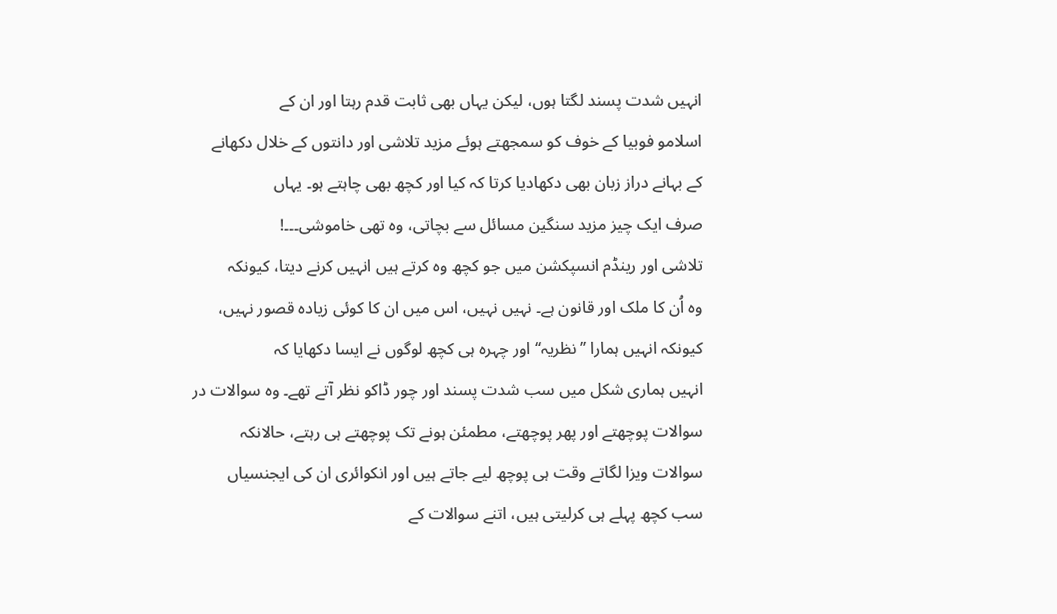انہیں شدت پسند لگتا ہوں، لیکن یہاں بھی ثابت قدم رہتا اور ان کے
اسلامو فوبیا کے خوف کو سمجھتے ہوئے مزید تلاشی اور دانتوں کے خلال دکھانے
کے بہانے دراز زبان بھی دکھادیا کرتا کہ کیا اور کچھ بھی چاہتے ہو۔ یہاں
صرف ایک چیز مزید سنگین مسائل سے بچاتی، وہ تھی خاموشی۔۔۔!
تلاشی اور رینڈم انسپکشن میں جو کچھ وہ کرتے ہیں انہیں کرنے دیتا، کیونکہ
وہ اُن کا ملک اور قانون ہے۔ نہیں نہیں، اس میں ان کا کوئی زیادہ قصور نہیں،
کیونکہ انہیں ہمارا ’’نظریہ‘‘ اور چہرہ ہی کچھ لوگوں نے ایسا دکھایا کہ
انہیں ہماری شکل میں سب شدت پسند اور چور ڈاکو نظر آتے تھے۔ وہ سوالات در
سوالات پوچھتے اور پھر پوچھتے، مطمئن ہونے تک پوچھتے ہی رہتے، حالانکہ
سوالات ویزا لگاتے وقت ہی پوچھ لیے جاتے ہیں اور انکوائری ان کی ایجنسیاں
سب کچھ پہلے ہی کرلیتی ہیں، اتنے سوالات کے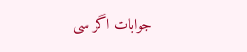جوابات اگر سی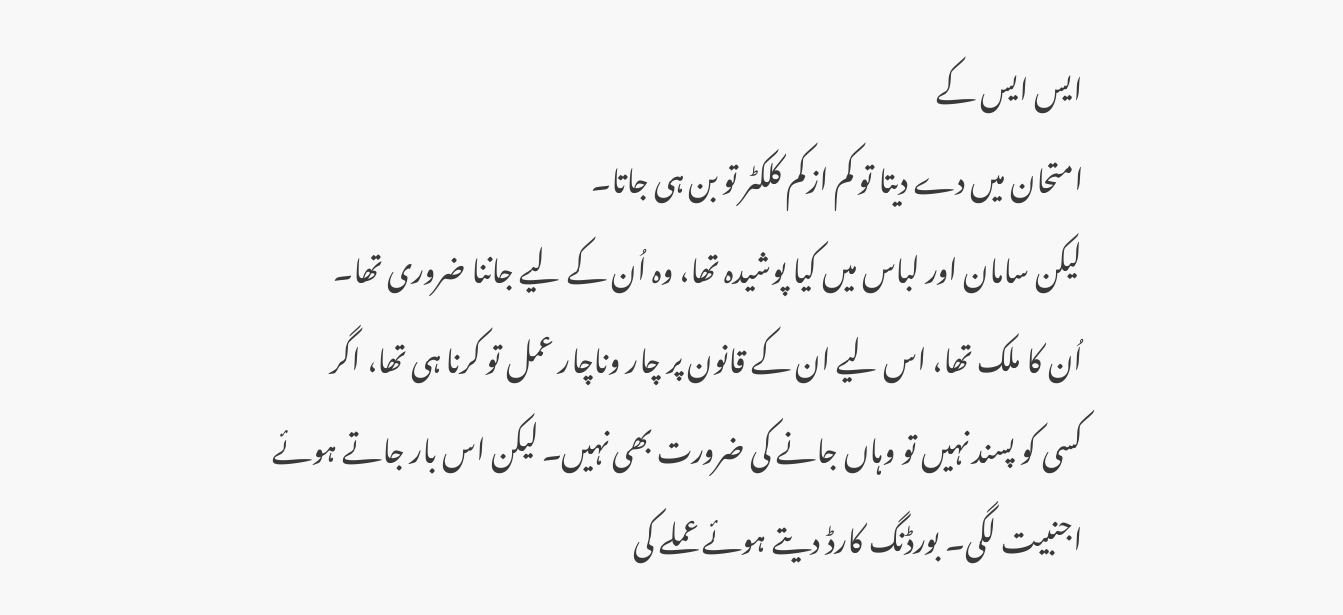ایس ایس کے
امتحان میں دے دیتا تو کم ازکم کلکٹر تو بن ہی جاتا۔
لیکن سامان اور لباس میں کیا پوشیدہ تھا، وہ اُن کے لیے جاننا ضروری تھا۔
اُن کا ملک تھا، اس لیے ان کے قانون پر چار وناچار عمل تو کرنا ہی تھا، اگر
کسی کو پسند نہیں تو وہاں جانے کی ضرورت بھی نہیں۔ لیکن اس بار جاتے ہوئے
اجنبیت لگی۔ بورڈنگ کارڈ دیتے ہوئے عملے کی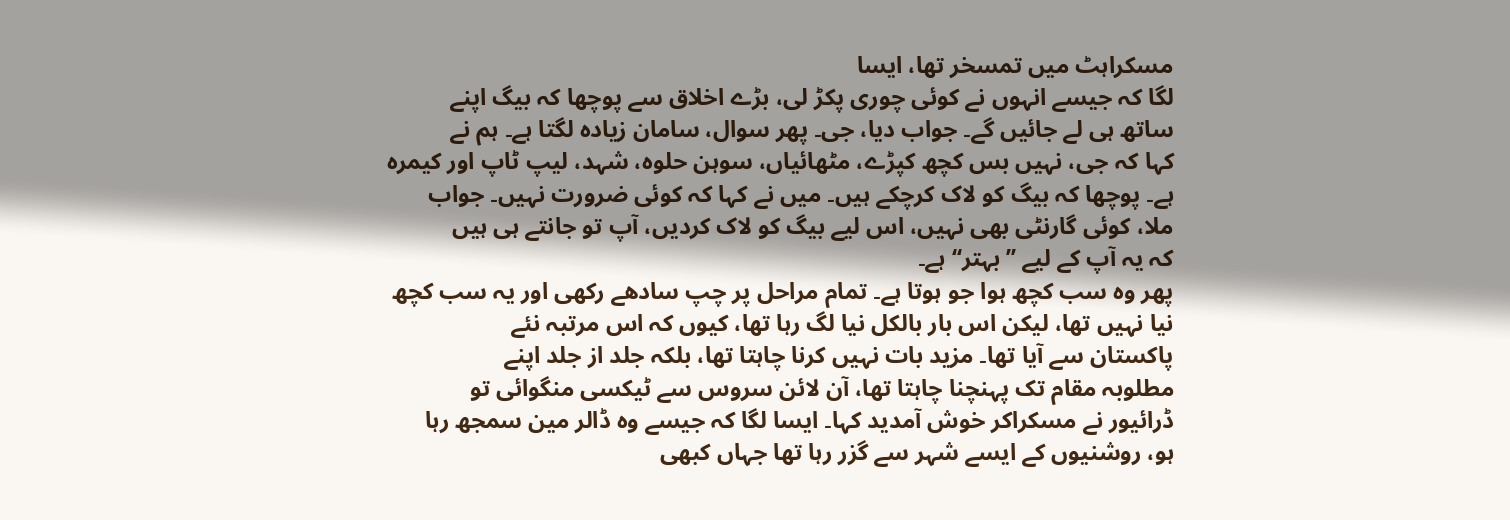مسکراہٹ میں تمسخر تھا، ایسا
لگا کہ جیسے انہوں نے کوئی چوری پکڑ لی، بڑے اخلاق سے پوچھا کہ بیگ اپنے
ساتھ ہی لے جائیں گے۔ جواب دیا، جی۔ پھر سوال، سامان زیادہ لگتا ہے۔ ہم نے
کہا کہ جی، نہیں بس کچھ کپڑے، مٹھائیاں، سوہن حلوہ، شہد، لیپ ٹاپ اور کیمرہ
ہے۔ پوچھا کہ بیگ کو لاک کرچکے ہیں۔ میں نے کہا کہ کوئی ضرورت نہیں۔ جواب
ملا، کوئی گارنٹی بھی نہیں، اس لیے بیگ کو لاک کردیں، آپ تو جانتے ہی ہیں
کہ یہ آپ کے لیے ’’بہتر‘‘ ہے۔
پھر وہ سب کچھ ہوا جو ہوتا ہے۔ تمام مراحل پر چپ سادھے رکھی اور یہ سب کچھ
نیا نہیں تھا، لیکن اس بار بالکل نیا لگ رہا تھا، کیوں کہ اس مرتبہ نئے
پاکستان سے آیا تھا۔ مزید بات نہیں کرنا چاہتا تھا، بلکہ جلد از جلد اپنے
مطلوبہ مقام تک پہنچنا چاہتا تھا، آن لائن سروس سے ٹیکسی منگوائی تو
ڈرائیور نے مسکراکر خوش آمدید کہا۔ ایسا لگا کہ جیسے وہ ڈالر مین سمجھ رہا
ہو، روشنیوں کے ایسے شہر سے گزر رہا تھا جہاں کبھی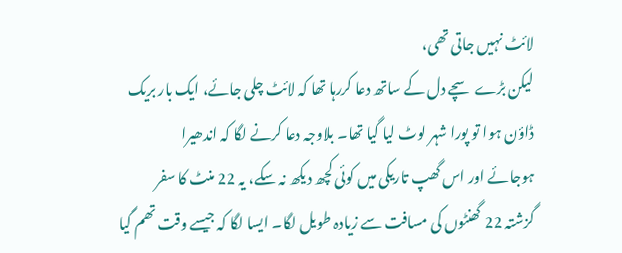لائٹ نہیں جاتی تھی،
لیکن بڑے سچے دل کے ساتھ دعا کررہا تھا کہ لائٹ چلی جائے، ایک بار بریک
ڈاؤن ہوا تو پورا شہر لوٹ لیا گیا تھا۔ بلاوجہ دعا کرنے لگا کہ اندھیرا
ہوجائے اور اس گھپ تاریکی میں کوئی کچھ دیکھ نہ سکے، یہ 22 منٹ کا سفر
گزشتہ 22 گھنٹوں کی مسافت سے زیادہ طویل لگا۔ ایسا لگا کہ جیسے وقت تھم گیا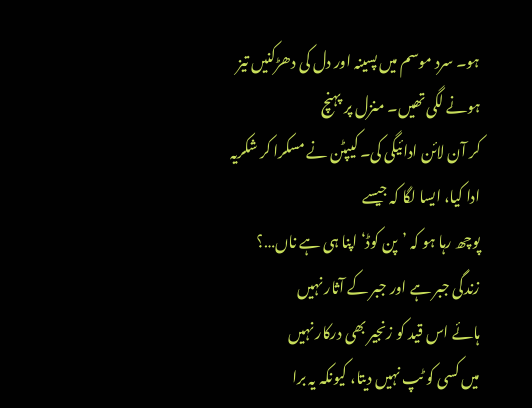ہو۔ سرد موسم میں پسینہ اور دل کی دھڑکنیں تیز ہونے لگی تھیں۔ منزل پر پہنچ
کر آن لائن ادائیگی کی۔ کیپٹن نے مسکرا کر شکریہ ادا کیا، ایسا لگا کہ جیسے
پوچھ رہا ہو کہ ’پن کوڈ‘ اپنا ہی ہے ناں…؟
زندگی جبر ہے اور جبر کے آثار نہیں
ہائے اس قید کو زنجیر بھی درکار نہیں
میں کسی کو ٹپ نہیں دیتا، کیونکہ یہ برا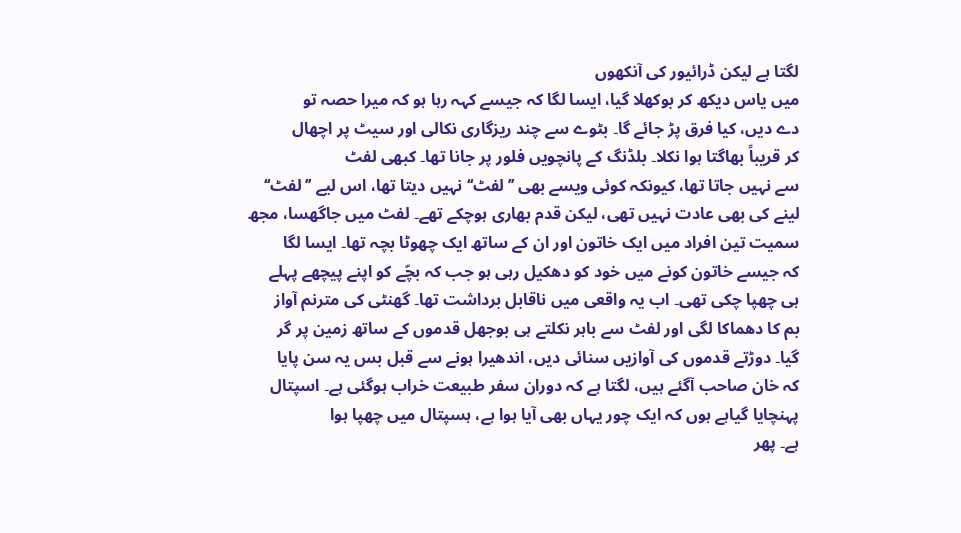لگتا ہے لیکن ڈرائیور کی آنکھوں
میں یاس دیکھ کر بوکھلا گیا، ایسا لگا کہ جیسے کہہ رہا ہو کہ میرا حصہ تو
دے دیں، کیا فرق پڑ جائے گا۔ بٹوے سے چند ریزگاری نکالی اور سیٹ پر اچھال
کر قریباً بھاگتا ہوا نکلا۔ بلڈنگ کے پانچویں فلور پر جانا تھا۔ کبھی لفٹ
سے نہیں جاتا تھا، کیونکہ کوئی ویسے بھی ’’لفٹ‘‘ نہیں دیتا تھا، اس لیے ’’لفٹ‘‘
لینے کی بھی عادت نہیں تھی، لیکن قدم بھاری ہوچکے تھے۔ لفٹ میں جاگھسا، مجھ
سمیت تین افراد میں ایک خاتون اور ان کے ساتھ ایک چھوٹا بچہ تھا۔ ایسا لگا
کہ جیسے خاتون کونے میں خود کو دھکیل رہی ہو جب کہ بچّے کو اپنے پیچھے پہلے
ہی چھپا چکی تھی۔ اب یہ واقعی میں ناقابل برداشت تھا۔ گھنٹی کی مترنم آواز
بم کا دھماکا لگی اور لفٹ سے باہر نکلتے ہی بوجھل قدموں کے ساتھ زمین پر گر
گیا۔ دوڑتے قدموں کی آوازیں سنائی دیں، اندھیرا ہونے سے قبل بس یہ سن پایا
کہ خان صاحب آگئے ہیں، لگتا ہے کہ دوران سفر طبیعت خراب ہوگئی ہے۔ اسپتال
پہنچایا گیاہے ہوں کہ ایک چور یہاں بھی آیا ہوا ہے، ہسپتال میں چھپا ہوا
ہے۔ پھر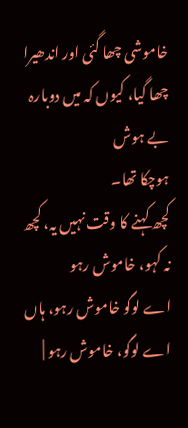خاموشی چھا گئی اور اندھیرا چھا گیا، کیوں کہ میں دوبارہ بے ہوش
ہوچکا تھا۔
کچھ کہنے کا وقت نہیں یہ، کچھ نہ کہو، خاموش رہو
اے لوگو خاموش رہو، ہاں اے لوگو، خاموش رہو |